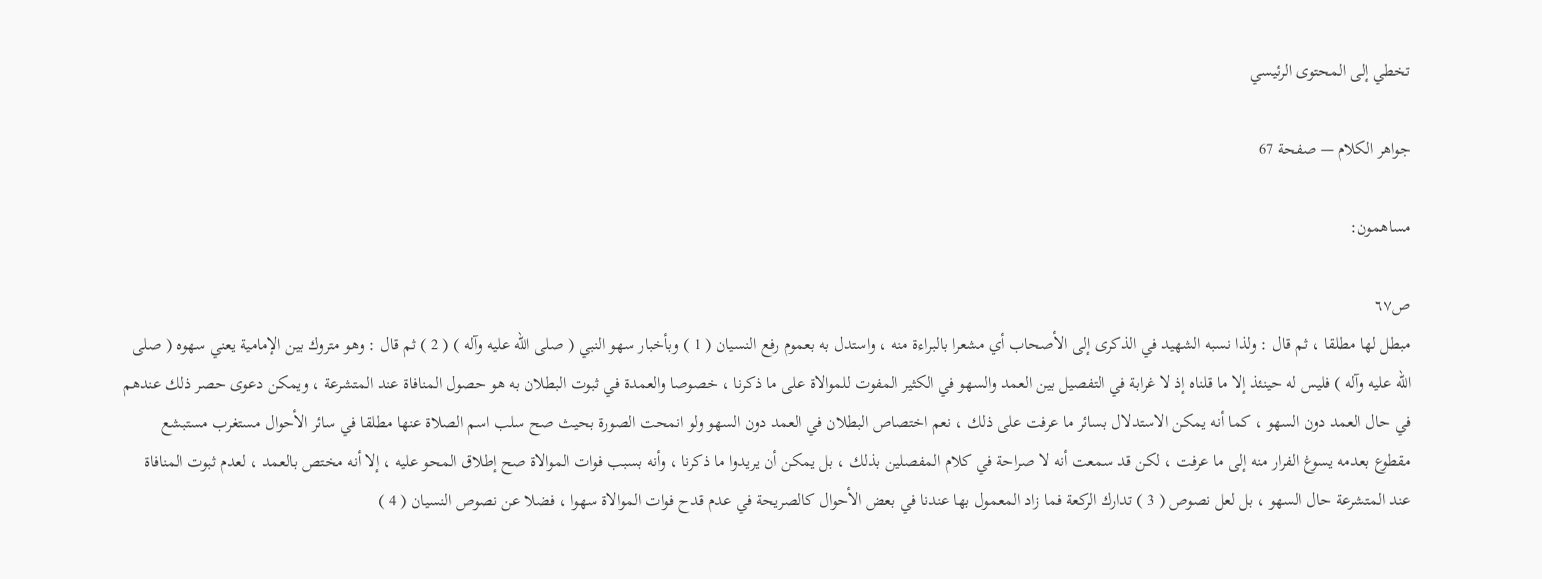تخطي إلى المحتوى الرئيسي

جواهر الكلام — صفحة 67

مساهمون:

ص٦٧
مبطل لها مطلقا ، ثم قال : ولذا نسبه الشهيد في الذكرى إلى الأصحاب أي مشعرا بالبراءة منه ، واستدل به بعموم رفع النسيان ( 1 ) وبأخبار سهو النبي ( صلى الله عليه وآله ) ( 2 ) ثم قال : وهو متروك بين الإمامية يعني سهوه ( صلى الله عليه وآله ) فليس له حينئذ إلا ما قلناه إذ لا غرابة في التفصيل بين العمد والسهو في الكثير المفوت للموالاة على ما ذكرنا ، خصوصا والعمدة في ثبوت البطلان به هو حصول المنافاة عند المتشرعة ، ويمكن دعوى حصر ذلك عندهم في حال العمد دون السهو ، كما أنه يمكن الاستدلال بسائر ما عرفت على ذلك ، نعم اختصاص البطلان في العمد دون السهو ولو انمحت الصورة بحيث صح سلب اسم الصلاة عنها مطلقا في سائر الأحوال مستغرب مستبشع مقطوع بعدمه يسوغ الفرار منه إلى ما عرفت ، لكن قد سمعت أنه لا صراحة في كلام المفصلين بذلك ، بل يمكن أن يريدوا ما ذكرنا ، وأنه بسبب فوات الموالاة صح إطلاق المحو عليه ، إلا أنه مختص بالعمد ، لعدم ثبوت المنافاة عند المتشرعة حال السهو ، بل لعل نصوص ( 3 ) تدارك الركعة فما زاد المعمول بها عندنا في بعض الأحوال كالصريحة في عدم قدح فوات الموالاة سهوا ، فضلا عن نصوص النسيان ( 4 )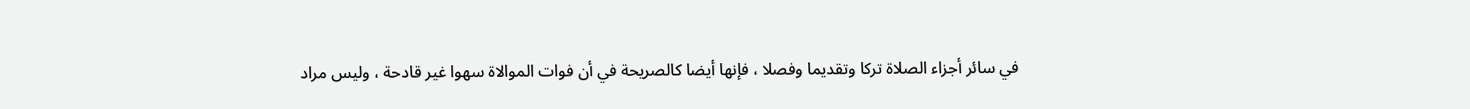في سائر أجزاء الصلاة تركا وتقديما وفصلا ، فإنها أيضا كالصريحة في أن فوات الموالاة سهوا غير قادحة ، وليس مراد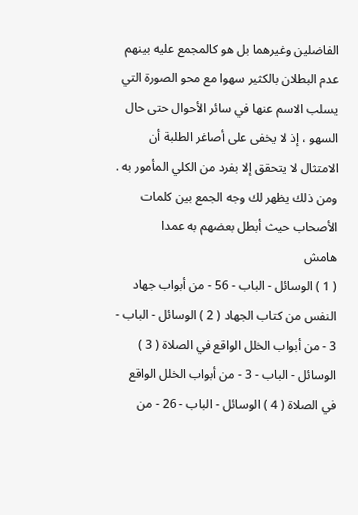الفاضلين وغيرهما بل هو كالمجمع عليه بينهم عدم البطلان بالكثير سهوا مع محو الصورة التي يسلب الاسم عنها في سائر الأحوال حتى حال السهو ، إذ لا يخفى على أصاغر الطلبة أن الامتثال لا يتحقق إلا بفرد من الكلي المأمور به . ومن ذلك يظهر لك وجه الجمع بين كلمات الأصحاب حيث أبطل بعضهم به عمدا
هامش
( 1 ) الوسائل - الباب - 56 - من أبواب جهاد النفس من كتاب الجهاد ( 2 ) الوسائل - الباب - 3 - من أبواب الخلل الواقع في الصلاة ( 3 ) الوسائل - الباب - 3 - من أبواب الخلل الواقع في الصلاة ( 4 ) الوسائل - الباب - 26 - من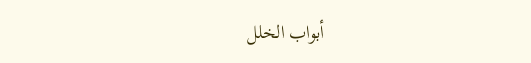أبواب الخلل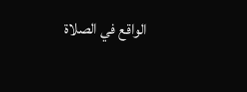الواقع في الصلاة